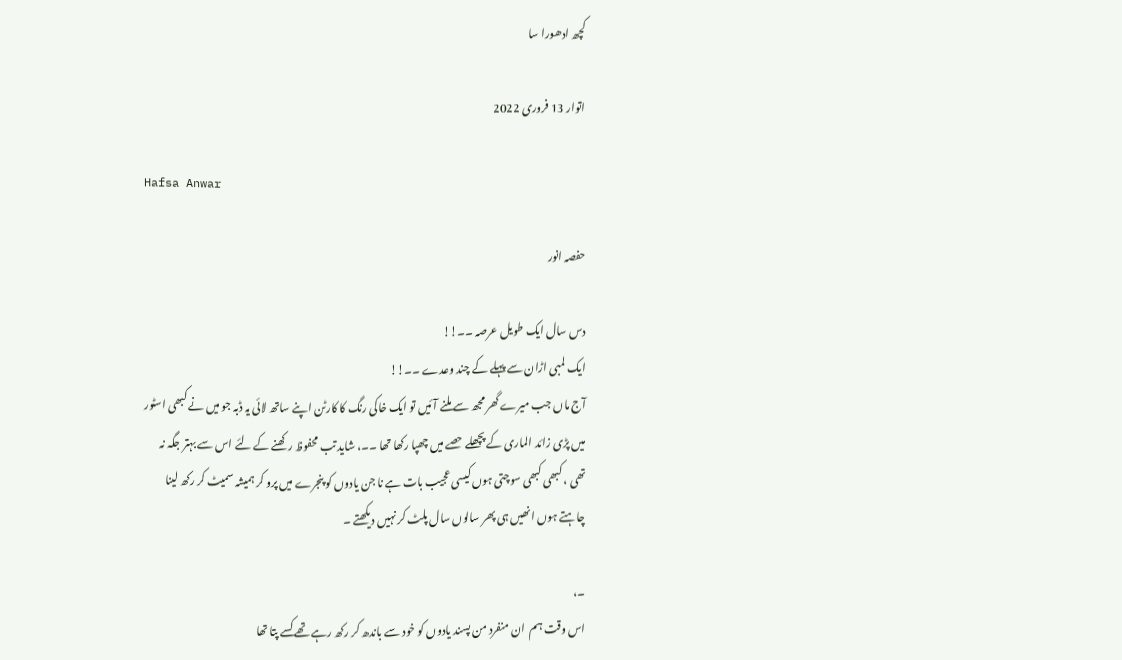کچھ ادھورا سا

اتوار 13 فروری 2022

Hafsa Anwar

حفصہ انور

دس سال ایک طویل عرصہ ۔۔!!
ایک لمبی اڑان سے پہلے کے چند وعدے ۔۔!!
آج ماں جب میرے گھر مجھ سے ملنے آئیں تو ایک خاکی رنگ کا کارٹن اپنے ساتھ لائی یہ ڈبہ جو میں نے کبھی اسٹور میں پڑی زائد الماری کے پچھلے حصے میں چھپا رکھا تھا ۔۔، شاید تب محفوظ رکھنے کے لئے اس سے بہتر جگہ نہ تھی ، کبھی کبھی سوچتی ہوں کیسی عجیب بات ہے نا جن یادوں کو پنجرے میں پرو کر ہمیشہ سمیٹ کر رکھ لینا چاہتے ہوں انھیں ہی پھر سالوں سال پلٹ کر نہیں دیکھتے ۔

۔،
اس وقت ہم  ان منفرد من پسند یادوں کو خود سے باندھ کر رکھ رہے تھے کسے پتا تھا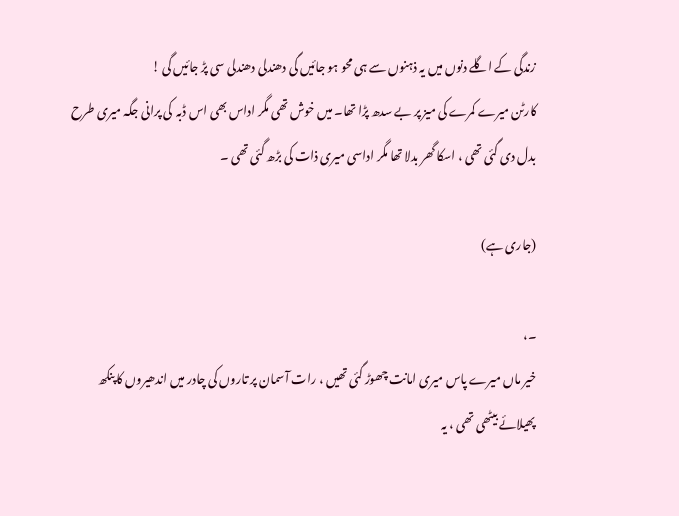زندگی کے اگلے دنوں میں یہ ذہنوں سے ہی محو ہو جائیں گی دھندلی دھندلی سی پڑ جائیں گی !
کارٹن میرے کمرے کی میز پر بے سدھ پڑا تھا۔ میں خوش تھی مگر اداس بھی اس ڈبہ  کی پرانی جگہ میری طرح بدل دی گئی تھی ، اسکا گھر بدلا تھا مگر اداسی میری ذات کی بڑھ گئی تھی ۔

(جاری ہے)

۔،
خیر ماں میرے پاس میری امانت چھوڑ گئی تھیں ، رات آسمان پر تاروں کی چادر میں اندھیروں کا پنکھ پھیلائے بیٹھی تھی ، یہ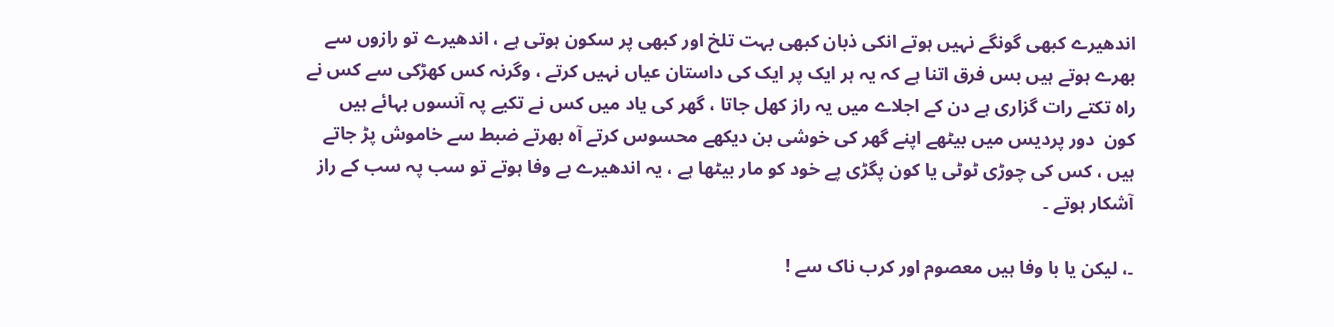اندھیرے کبھی گونگے نہیں ہوتے انکی ذبان کبھی بہت تلخ اور کبھی پر سکون ہوتی ہے ، اندھیرے تو رازوں سے بھرے ہوتے ہیں بس فرق اتنا ہے کہ یہ ہر ایک پر ایک کی داستان عیاں نہیں کرتے ، وگرنہ کس کھڑکی سے کس نے راہ تکتے رات گزاری ہے دن کے اجلاے میں یہ راز کھل جاتا ، گھر کی یاد میں کس نے تکیے پہ آنسوں بہائے ہیں کون  دور پردیس میں بیٹھے اپنے گھر کی خوشی بن دیکھے محسوس کرتے آہ بھرتے ضبط سے خاموش پڑ جاتے ہیں ، کس کی چوڑی ٹوٹی یا کون پگڑی پے خود کو مار بیٹھا ہے ، یہ اندھیرے بے وفا ہوتے تو سب پہ سب کے راز آشکار ہوتے ۔

۔، لیکن یا با وفا ہیں معصوم اور کرب ناک سے !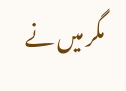مگر میں نے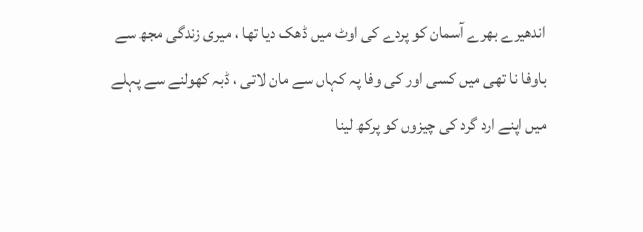اندھیرے بھرے آسمان کو پردے کی اوٹ میں ڈھک دیا تھا ، میری زندگی مجھ سے باوفا نا تھی میں کسی اور کی وفا پہ کہاں سے مان لاتی ، ڈبہ کھولنے سے پہلے میں اپنے ارد گرد کی چیزوں کو پرکھ لینا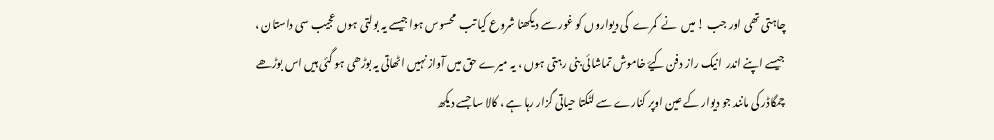چاہتی تھی اور جب ! میں  نے  کمرے  کی دیواروں کو غور سے دیکھنا شروع کیا تب  محسوس ہوا جیسے یہ بولتی ہوں عجیب سی داستان ، جیسے اپنے اندر  انیک راز دفن کیۓ خاموش تماشائی بنی رہتی ہوں ، یہ میرے حق میں آواز نہیں اٹھاتی یہ بوڑھی ہو گئی ہیں اس بوڑھے چمگاڈر کی مانند جو دیوار کے عین اوپر کنارے سے لٹکتا حیاتی گزار رہا ہے ، کالا سا جسے دیکھ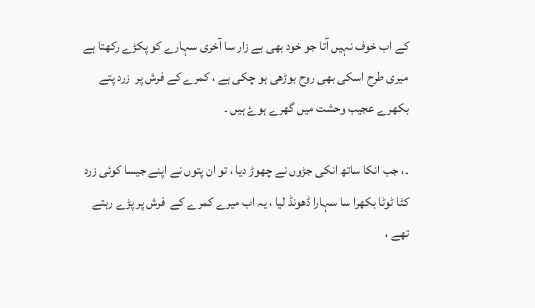کے اب خوف نہیں آتا جو خود بھی بے زار سا آخری سہارے کو پکڑے رکھتا ہے میری طرح اسکی بھی روح بوڑھی ہو چکی ہے ، کمرے کے فرش پر  زرد پتے  بکھرے عجیب وحشت میں گھرے ہوۓ ہیں ۔

۔، جب انکا ساتھ انکی جڑوں نے چھوڑ دیا ، تو ان پتوں نے اپنے جیسا کوئی زرد کٹا ٹوٹا بکھرا سا سہارا ڈھونڈ لیا ، یہ اب میرے کمرے کے  فرش پر پڑے رہتے تھے ،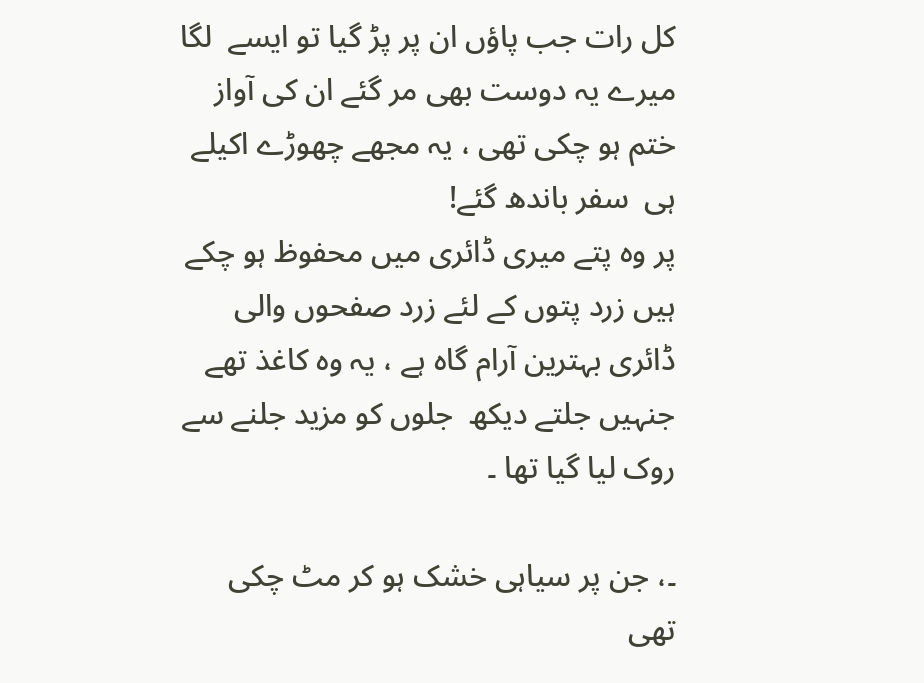کل رات جب پاؤں ان پر پڑ گیا تو ایسے  لگا میرے یہ دوست بھی مر گئے ان کی آواز ختم ہو چکی تھی ، یہ مجھے چھوڑے اکیلے ہی  سفر باندھ گئے!
پر وہ پتے میری ڈائری میں محفوظ ہو چکے ہیں زرد پتوں کے لئے زرد صفحوں والی ڈائری بہترین آرام گاہ ہے ، یہ وہ کاغذ تھے جنہیں جلتے دیکھ  جلوں کو مزید جلنے سے روک لیا گیا تھا ۔

۔، جن پر سیاہی خشک ہو کر مٹ چکی تھی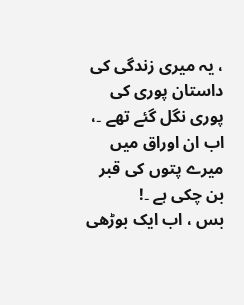، یہ میری زندگی کی داستان پوری کی پوری نگل گئے تھے ۔، اب ان اوراق میں میرے پتوں کی قبر بن چکی ہے ۔!
بس ، اب ایک بوڑھی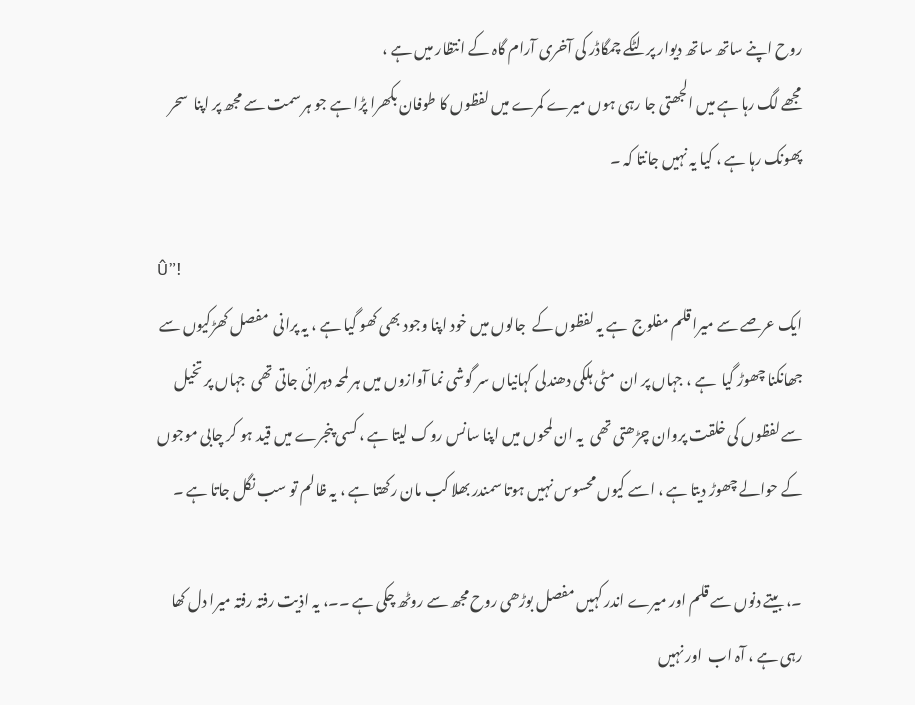روح اپنے ساتھ ساتھ دیوار پر لٹکے چمگاڈر کی آخری آرام گاہ کے انتظار میں ہے ،
مجھے لگ رہا ہے میں الجھتی جا رہی ہوں میرے کمرے میں لفظوں کا طوفان بکھرا پڑا ہے جو ہر سمت سے مجھ پر اپنا  سحر پھونک رہا ہے ، کیا یہ نہیں جانتا کہ ۔

Û”!
ایک عرصے سے میرا قلم مفلوج  ہے یہ لفظوں کے  جالوں میں خود اپنا وجود بھی کھو گیا ہے ، یہ پرانی  مفصل کھڑکیوں سے جھانکنا چھوڑ گیا  ہے ، جہاں پر ان  مٹی ہلکی دھندلی کہانیاں سر گوشی نما آوازوں میں ہر لمحہ دہرائی جاتی تھی  جہاں پر تخیل سے لفظوں کی خلقت پروان چڑھتی تھی  یہ ان لمحوں میں اپنا سانس روک لیتا ہے ، کسی پنجرے میں قید ہو کر چابی موجوں کے حوالے چھوڑ دیتا ہے ، اسے کیوں محسوس نہیں ہوتا سمندر بھلا کب مان رکھتا ہے ، یہ ظالم تو سب نگل جاتا ہے ۔

۔، بیتے دنوں سے قلم اور میرے اندر کہیں مفصل بوڑھی روح مجھ سے روٹھ چکی ہے ۔۔، یہ اذیت رفتہ رفتہ میرا دل کھا رہی ہے ، آہ اب  اور نہیں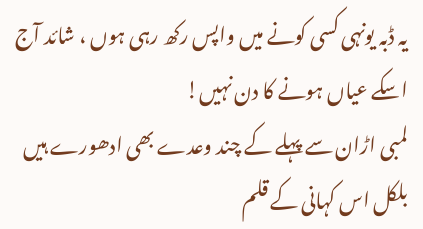یہ ڈبہ یونہی کسی کونے میں واپس رکھ رہی ہوں ، شائد آج اسکے عیاں ہونے کا دن نہیں!
لمبی اڑان سے پہلے کے چند وعدے بھی ادھورے ہیں بلکل اس کہانی کے قلم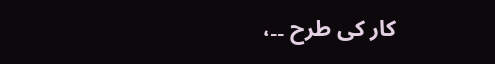کار کی طرح ۔۔،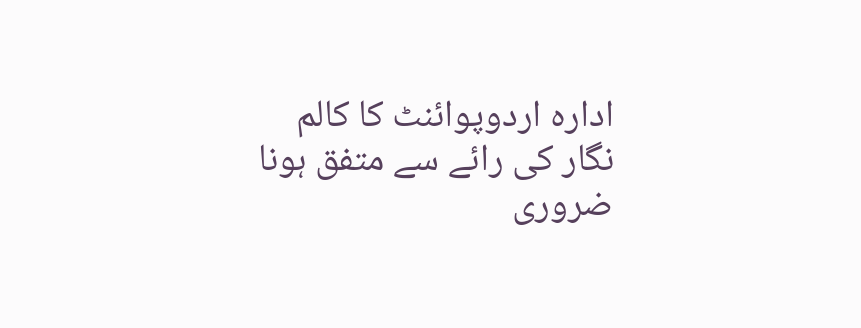ادارہ اردوپوائنٹ کا کالم نگار کی رائے سے متفق ہونا ضروری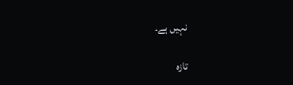نہیں ہے۔

تازہ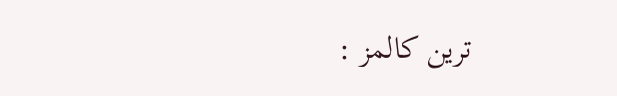ترین کالمز :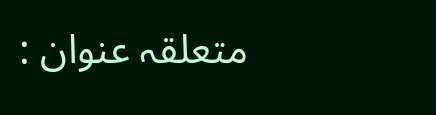متعلقہ عنوان :